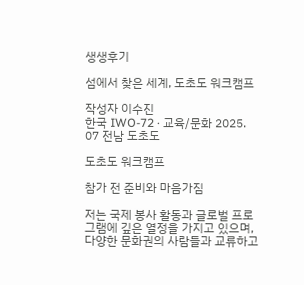생생후기

섬에서 찾은 세계, 도초도 워크캠프

작성자 이수진
한국 IWO-72 · 교육/문화 2025. 07 전남 도초도

도초도 워크캠프

참가 전 준비와 마음가짐

저는 국제 봉사 활동과 글로벌 프로그램에 깊은 열정을 가지고 있으며, 다양한 문화권의 사람들과 교류하고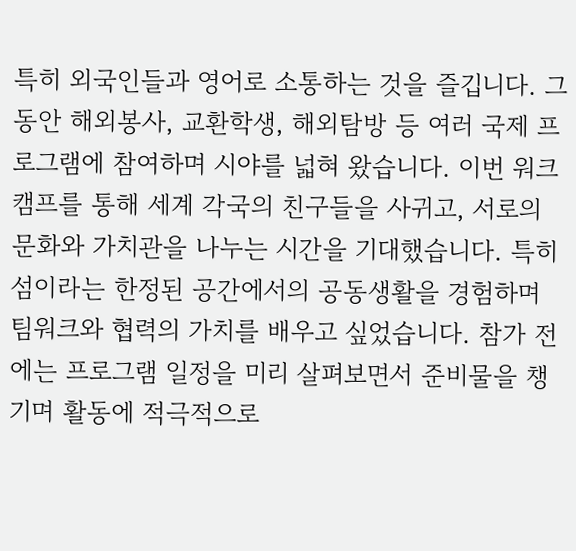특히 외국인들과 영어로 소통하는 것을 즐깁니다. 그동안 해외봉사, 교환학생, 해외탐방 등 여러 국제 프로그램에 참여하며 시야를 넓혀 왔습니다. 이번 워크캠프를 통해 세계 각국의 친구들을 사귀고, 서로의 문화와 가치관을 나누는 시간을 기대했습니다. 특히 섬이라는 한정된 공간에서의 공동생활을 경험하며 팀워크와 협력의 가치를 배우고 싶었습니다. 참가 전에는 프로그램 일정을 미리 살펴보면서 준비물을 챙기며 활동에 적극적으로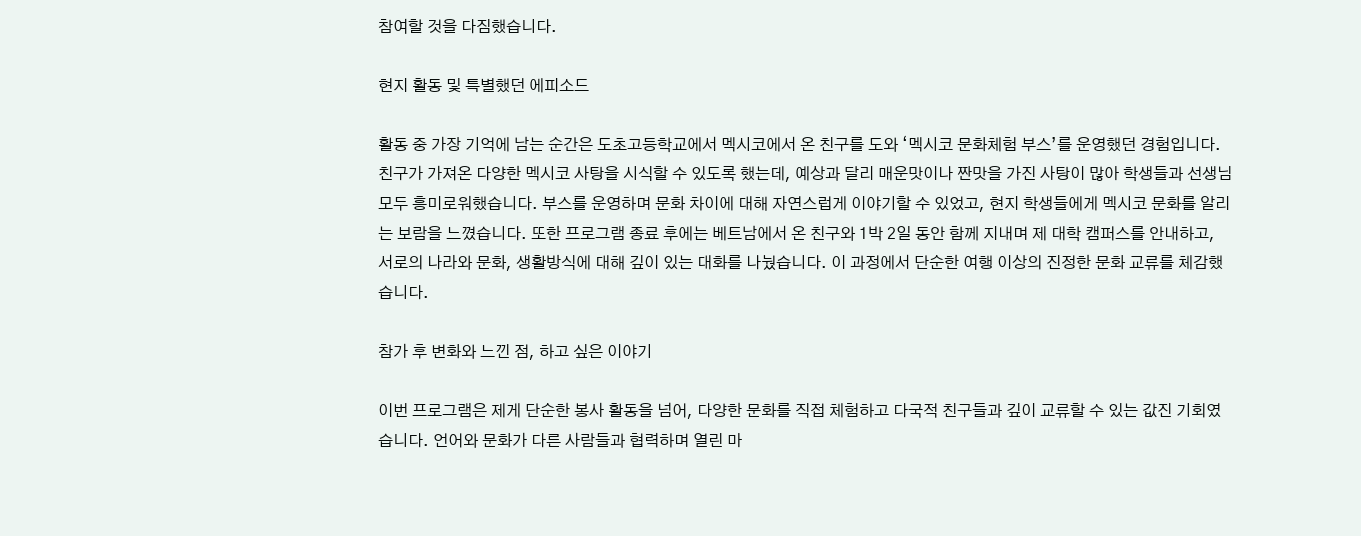참여할 것을 다짐했습니다.

현지 활동 및 특별했던 에피소드

활동 중 가장 기억에 남는 순간은 도초고등학교에서 멕시코에서 온 친구를 도와 ‘멕시코 문화체험 부스’를 운영했던 경험입니다. 친구가 가져온 다양한 멕시코 사탕을 시식할 수 있도록 했는데, 예상과 달리 매운맛이나 짠맛을 가진 사탕이 많아 학생들과 선생님 모두 흥미로워했습니다. 부스를 운영하며 문화 차이에 대해 자연스럽게 이야기할 수 있었고, 현지 학생들에게 멕시코 문화를 알리는 보람을 느꼈습니다. 또한 프로그램 종료 후에는 베트남에서 온 친구와 1박 2일 동안 함께 지내며 제 대학 캠퍼스를 안내하고, 서로의 나라와 문화, 생활방식에 대해 깊이 있는 대화를 나눴습니다. 이 과정에서 단순한 여행 이상의 진정한 문화 교류를 체감했습니다.

참가 후 변화와 느낀 점, 하고 싶은 이야기

이번 프로그램은 제게 단순한 봉사 활동을 넘어, 다양한 문화를 직접 체험하고 다국적 친구들과 깊이 교류할 수 있는 값진 기회였습니다. 언어와 문화가 다른 사람들과 협력하며 열린 마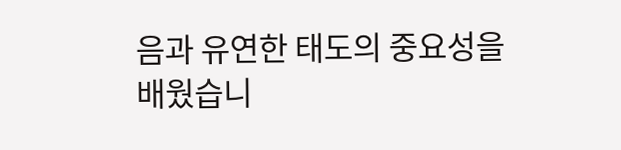음과 유연한 태도의 중요성을 배웠습니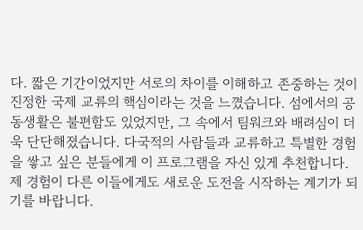다. 짧은 기간이었지만 서로의 차이를 이해하고 존중하는 것이 진정한 국제 교류의 핵심이라는 것을 느꼈습니다. 섬에서의 공동생활은 불편함도 있었지만, 그 속에서 팀워크와 배려심이 더욱 단단해졌습니다. 다국적의 사람들과 교류하고 특별한 경험을 쌓고 싶은 분들에게 이 프로그램을 자신 있게 추천합니다. 제 경험이 다른 이들에게도 새로운 도전을 시작하는 계기가 되기를 바랍니다.